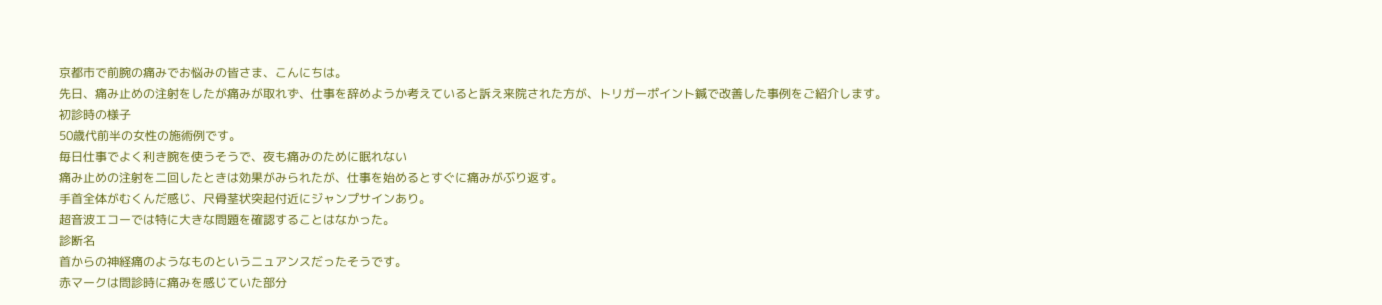京都市で前腕の痛みでお悩みの皆さま、こんにちは。
先日、痛み止めの注射をしたが痛みが取れず、仕事を辞めようか考えていると訴え来院された方が、トリガーポイント鍼で改善した事例をご紹介します。
初診時の様子
50歳代前半の女性の施術例です。
毎日仕事でよく利き腕を使うそうで、夜も痛みのために眠れない
痛み止めの注射を二回したときは効果がみられたが、仕事を始めるとすぐに痛みがぶり返す。
手首全体がむくんだ感じ、尺骨茎状突起付近にジャンプサインあり。
超音波エコーでは特に大きな問題を確認することはなかった。
診断名
首からの神経痛のようなものというニュアンスだったそうです。
赤マークは問診時に痛みを感じていた部分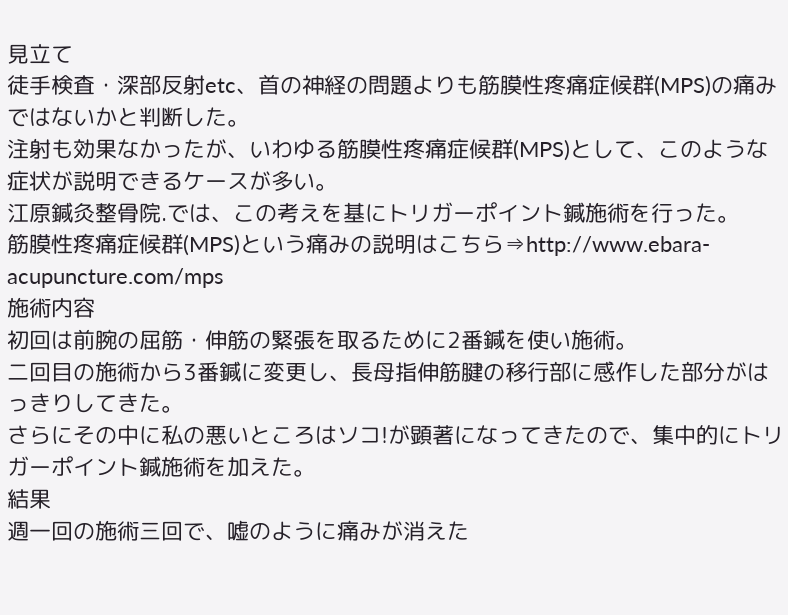見立て
徒手検査・深部反射etc、首の神経の問題よりも筋膜性疼痛症候群(MPS)の痛みではないかと判断した。
注射も効果なかったが、いわゆる筋膜性疼痛症候群(MPS)として、このような症状が説明できるケースが多い。
江原鍼灸整骨院.では、この考えを基にトリガーポイント鍼施術を行った。
筋膜性疼痛症候群(MPS)という痛みの説明はこちら⇒http://www.ebara-acupuncture.com/mps
施術内容
初回は前腕の屈筋・伸筋の緊張を取るために2番鍼を使い施術。
二回目の施術から3番鍼に変更し、長母指伸筋腱の移行部に感作した部分がはっきりしてきた。
さらにその中に私の悪いところはソコ!が顕著になってきたので、集中的にトリガーポイント鍼施術を加えた。
結果
週一回の施術三回で、嘘のように痛みが消えた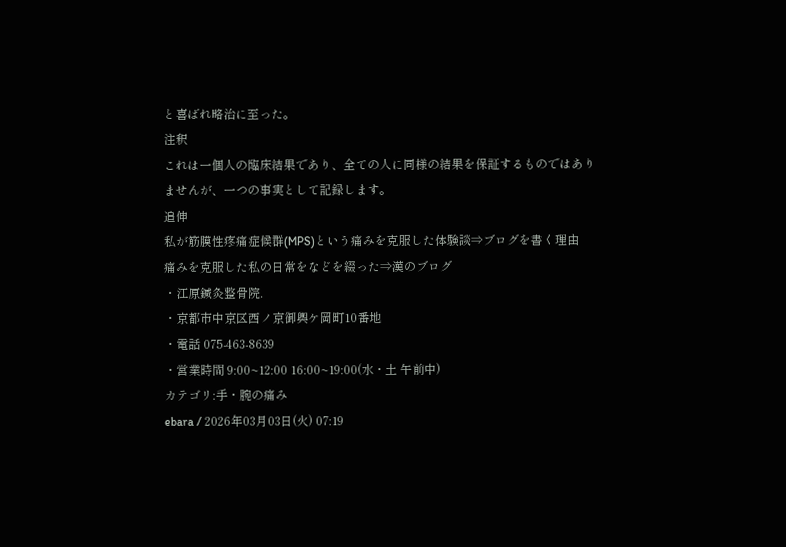と喜ばれ略治に至った。
注釈
これは一個人の臨床結果であり、全ての人に同様の結果を保証するものではありませんが、一つの事実として記録します。
追伸
私が筋膜性疼痛症候群(MPS)という痛みを克服した体験談⇒ブログを書く理由
痛みを克服した私の日常をなどを綴った⇒漢のブログ
・江原鍼灸整骨院.
・京都市中京区西ノ京御輿ケ岡町10番地
・電話 075-463-8639
・営業時間 9:00~12:00 16:00~19:00(水・土 午前中)
カテゴリ:手・腕の痛み
ebara / 2026年03月03日(火) 07:19